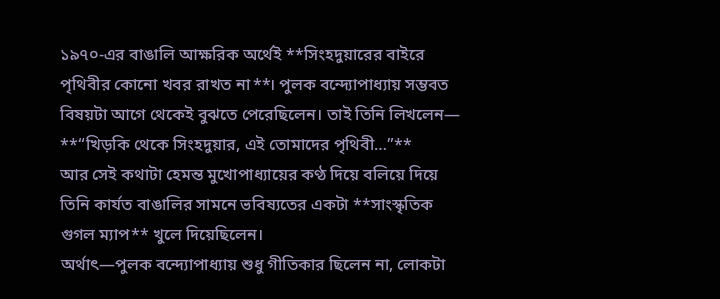১৯৭০-এর বাঙালি আক্ষরিক অর্থেই **সিংহদুয়ারের বাইরে পৃথিবীর কোনো খবর রাখত না**। পুলক বন্দ্যোপাধ্যায় সম্ভবত বিষয়টা আগে থেকেই বুঝতে পেরেছিলেন। তাই তিনি লিখলেন—
**“খিড়কি থেকে সিংহদুয়ার, এই তোমাদের পৃথিবী…”**
আর সেই কথাটা হেমন্ত মুখোপাধ্যায়ের কণ্ঠ দিয়ে বলিয়ে দিয়ে তিনি কার্যত বাঙালির সামনে ভবিষ্যতের একটা **সাংস্কৃতিক গুগল ম্যাপ** খুলে দিয়েছিলেন।
অর্থাৎ—পুলক বন্দ্যোপাধ্যায় শুধু গীতিকার ছিলেন না, লোকটা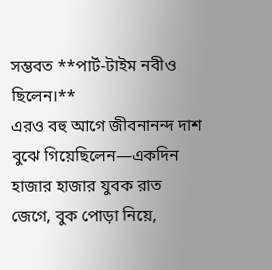সম্ভবত **পার্ট-টাইম নবীও ছিলেন।**
এরও বহু আগে জীবনানন্দ দাশ বুঝে গিয়েছিলেন—একদিন হাজার হাজার যুবক রাত জেগে, বুক পোড়া নিয়ে,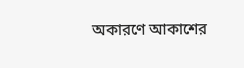অকারণে আকাশের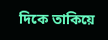দিকে তাকিয়ে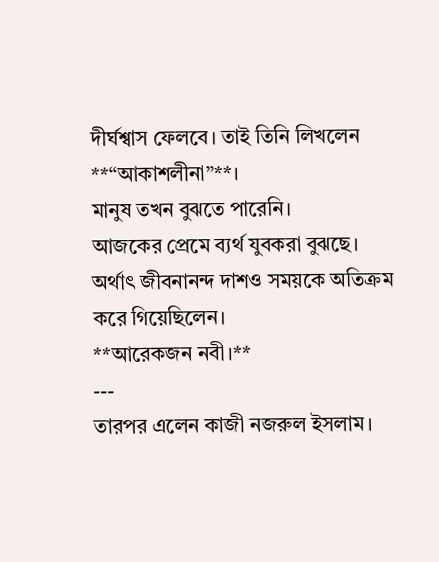দীর্ঘশ্বাস ফেলবে। তাই তিনি লিখলেন **“আকাশলীনা”**।
মানুষ তখন বুঝতে পারেনি।
আজকের প্রেমে ব্যর্থ যুবকরা বুঝছে।
অর্থাৎ জীবনানন্দ দাশও সময়কে অতিক্রম করে গিয়েছিলেন।
**আরেকজন নবী।**
---
তারপর এলেন কাজী নজরুল ইসলাম।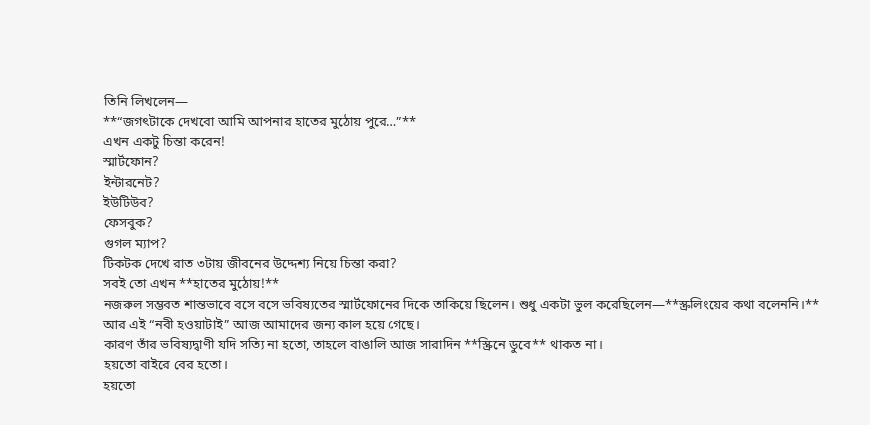তিনি লিখলেন—
**“জগৎটাকে দেখবো আমি আপনার হাতের মুঠোয় পুরে…”**
এখন একটু চিন্তা করেন!
স্মার্টফোন?
ইন্টারনেট?
ইউটিউব?
ফেসবুক?
গুগল ম্যাপ?
টিকটক দেখে রাত ৩টায় জীবনের উদ্দেশ্য নিয়ে চিন্তা করা?
সবই তো এখন **হাতের মুঠোয়!**
নজরুল সম্ভবত শান্তভাবে বসে বসে ভবিষ্যতের স্মার্টফোনের দিকে তাকিয়ে ছিলেন। শুধু একটা ভুল করেছিলেন—**স্ক্রলিংয়ের কথা বলেননি।**
আর এই “নবী হওয়াটাই” আজ আমাদের জন্য কাল হয়ে গেছে।
কারণ তাঁর ভবিষ্যদ্বাণী যদি সত্যি না হতো, তাহলে বাঙালি আজ সারাদিন **স্ক্রিনে ডুবে** থাকত না।
হয়তো বাইরে বের হতো।
হয়তো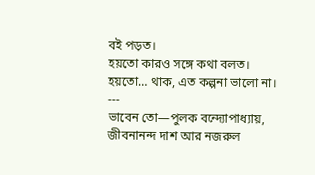বই পড়ত।
হয়তো কারও সঙ্গে কথা বলত।
হয়তো… থাক, এত কল্পনা ভালো না।
---
ভাবেন তো—পুলক বন্দ্যোপাধ্যায়, জীবনানন্দ দাশ আর নজরুল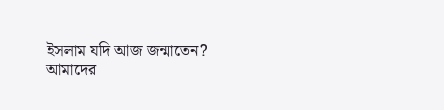ইসলাম যদি আজ জন্মাতেন?
আমাদের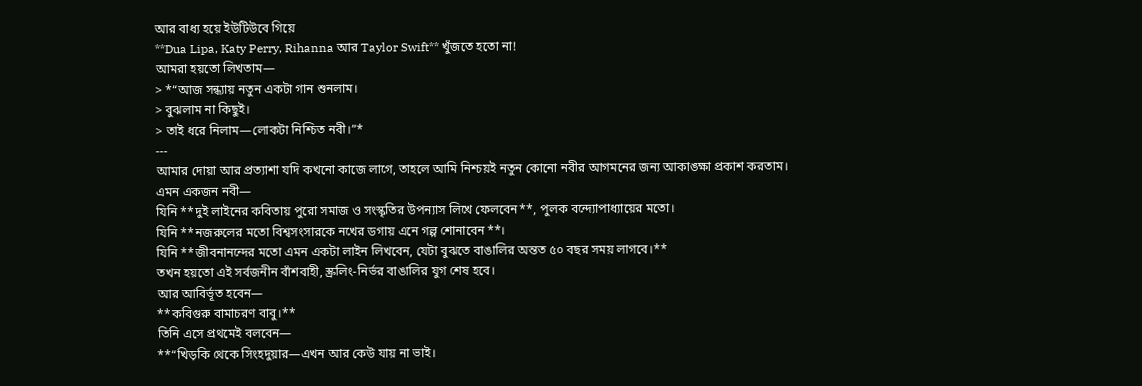আর বাধ্য হয়ে ইউটিউবে গিয়ে
**Dua Lipa, Katy Perry, Rihanna আর Taylor Swift** খুঁজতে হতো না!
আমরা হয়তো লিখতাম—
> *“আজ সন্ধ্যায় নতুন একটা গান শুনলাম।
> বুঝলাম না কিছুই।
> তাই ধরে নিলাম—লোকটা নিশ্চিত নবী।”*
---
আমার দোয়া আর প্রত্যাশা যদি কখনো কাজে লাগে, তাহলে আমি নিশ্চয়ই নতুন কোনো নবীর আগমনের জন্য আকাঙ্ক্ষা প্রকাশ করতাম।
এমন একজন নবী—
যিনি **দুই লাইনের কবিতায় পুরো সমাজ ও সংস্কৃতির উপন্যাস লিখে ফেলবেন**, পুলক বন্দ্যোপাধ্যায়ের মতো।
যিনি **নজরুলের মতো বিশ্বসংসারকে নখের ডগায় এনে গল্প শোনাবেন**।
যিনি **জীবনানন্দের মতো এমন একটা লাইন লিখবেন, যেটা বুঝতে বাঙালির অন্তত ৫০ বছর সময় লাগবে।**
তখন হয়তো এই সর্বজনীন বাঁশবাহী, স্ক্রলিং-নির্ভর বাঙালির যুগ শেষ হবে।
আর আবির্ভূত হবেন—
**কবিগুরু বামাচরণ বাবু।**
তিনি এসে প্রথমেই বলবেন—
**“খিড়কি থেকে সিংহদুয়ার—এখন আর কেউ যায় না ভাই।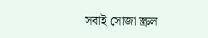সবাই সোজা স্ক্রল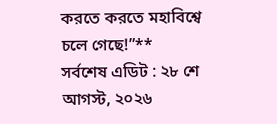করতে করতে মহাবিশ্বে চলে গেছে!”**
সর্বশেষ এডিট : ২৮ শে আগস্ট, ২০২৬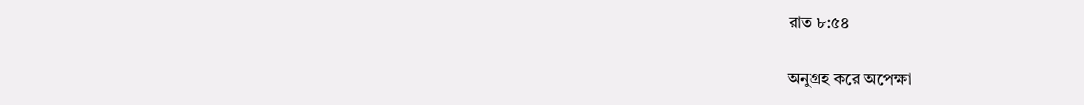রাত ৮:৫৪

অনুগ্রহ করে অপেক্ষা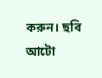করুন। ছবি আটো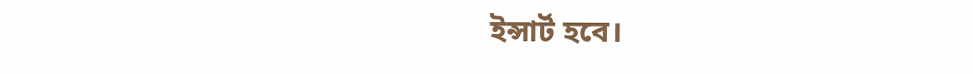ইন্সার্ট হবে।